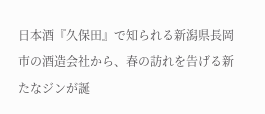日本酒『久保田』で知られる新潟県長岡市の酒造会社から、春の訪れを告げる新たなジンが誕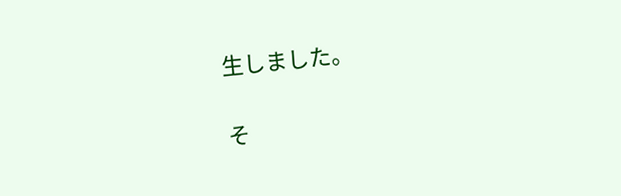生しました。

そ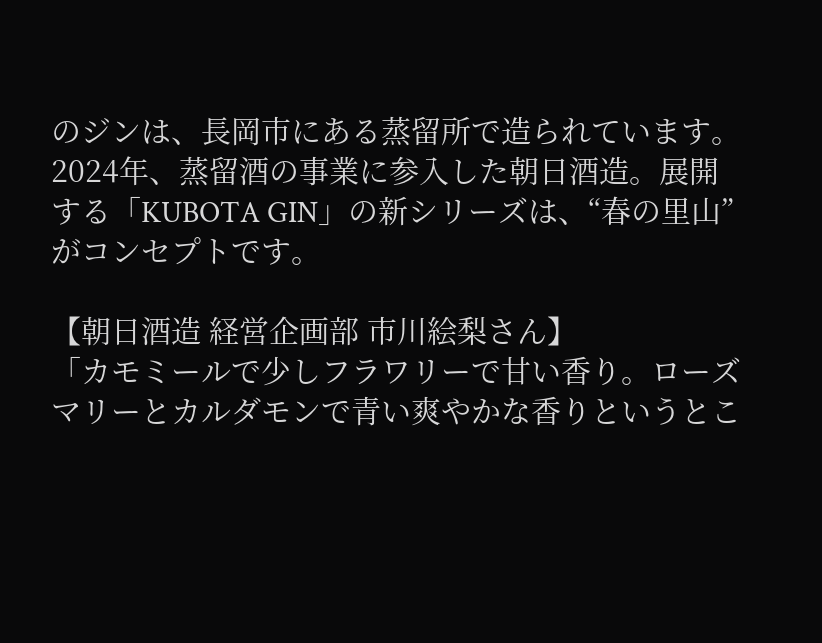のジンは、長岡市にある蒸留所で造られています。
2024年、蒸留酒の事業に参入した朝日酒造。展開する「KUBOTA GIN」の新シリーズは、“春の里山”がコンセプトです。

【朝日酒造 経営企画部 市川絵梨さん】
「カモミールで少しフラワリーで甘い香り。ローズマリーとカルダモンで青い爽やかな香りというとこ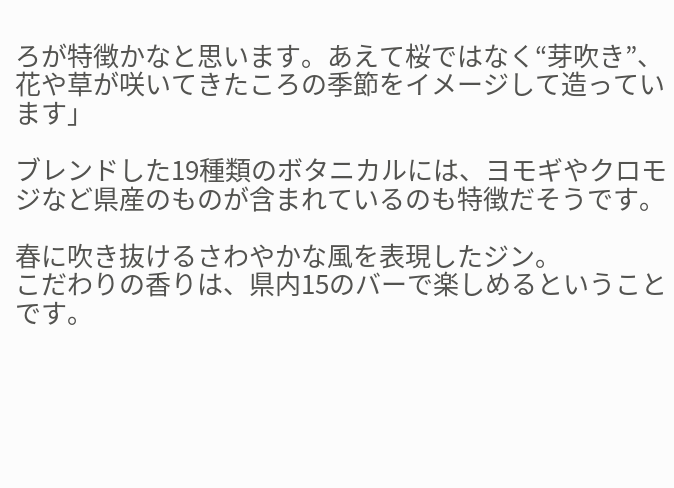ろが特徴かなと思います。あえて桜ではなく“芽吹き”、花や草が咲いてきたころの季節をイメージして造っています」

ブレンドした19種類のボタニカルには、ヨモギやクロモジなど県産のものが含まれているのも特徴だそうです。

春に吹き抜けるさわやかな風を表現したジン。
こだわりの香りは、県内15のバーで楽しめるということです。